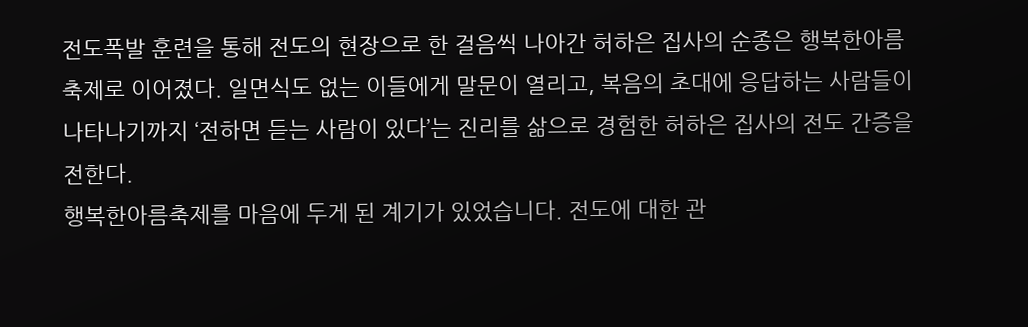전도폭발 훈련을 통해 전도의 현장으로 한 걸음씩 나아간 허하은 집사의 순종은 행복한아름축제로 이어졌다. 일면식도 없는 이들에게 말문이 열리고, 복음의 초대에 응답하는 사람들이 나타나기까지 ‘전하면 듣는 사람이 있다’는 진리를 삶으로 경험한 허하은 집사의 전도 간증을 전한다.
행복한아름축제를 마음에 두게 된 계기가 있었습니다. 전도에 대한 관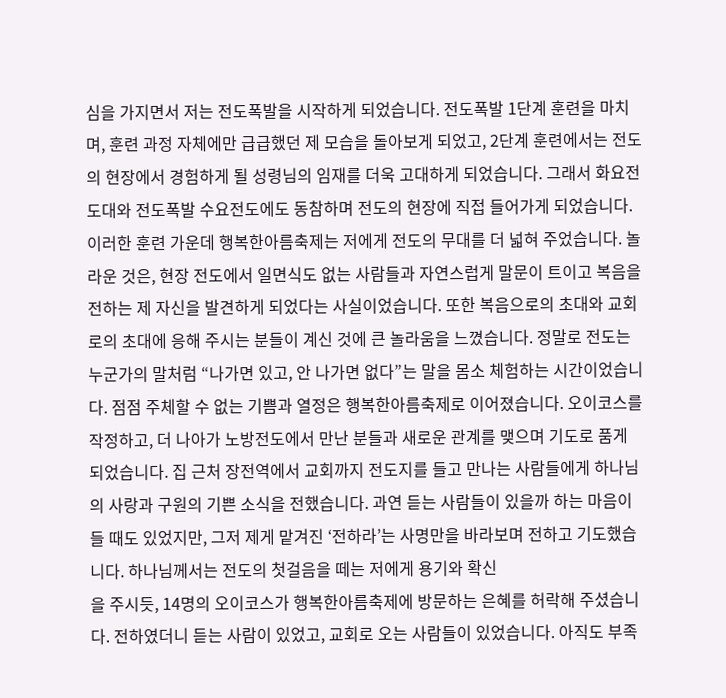심을 가지면서 저는 전도폭발을 시작하게 되었습니다. 전도폭발 1단계 훈련을 마치며, 훈련 과정 자체에만 급급했던 제 모습을 돌아보게 되었고, 2단계 훈련에서는 전도의 현장에서 경험하게 될 성령님의 임재를 더욱 고대하게 되었습니다. 그래서 화요전도대와 전도폭발 수요전도에도 동참하며 전도의 현장에 직접 들어가게 되었습니다.
이러한 훈련 가운데 행복한아름축제는 저에게 전도의 무대를 더 넓혀 주었습니다. 놀라운 것은, 현장 전도에서 일면식도 없는 사람들과 자연스럽게 말문이 트이고 복음을 전하는 제 자신을 발견하게 되었다는 사실이었습니다. 또한 복음으로의 초대와 교회로의 초대에 응해 주시는 분들이 계신 것에 큰 놀라움을 느꼈습니다. 정말로 전도는 누군가의 말처럼 “나가면 있고, 안 나가면 없다”는 말을 몸소 체험하는 시간이었습니다. 점점 주체할 수 없는 기쁨과 열정은 행복한아름축제로 이어졌습니다. 오이코스를 작정하고, 더 나아가 노방전도에서 만난 분들과 새로운 관계를 맺으며 기도로 품게 되었습니다. 집 근처 장전역에서 교회까지 전도지를 들고 만나는 사람들에게 하나님의 사랑과 구원의 기쁜 소식을 전했습니다. 과연 듣는 사람들이 있을까 하는 마음이 들 때도 있었지만, 그저 제게 맡겨진 ‘전하라’는 사명만을 바라보며 전하고 기도했습니다. 하나님께서는 전도의 첫걸음을 떼는 저에게 용기와 확신
을 주시듯, 14명의 오이코스가 행복한아름축제에 방문하는 은혜를 허락해 주셨습니다. 전하였더니 듣는 사람이 있었고, 교회로 오는 사람들이 있었습니다. 아직도 부족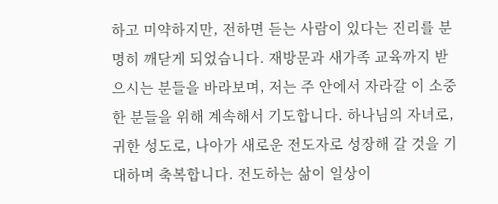하고 미약하지만, 전하면 듣는 사람이 있다는 진리를 분명히 깨닫게 되었습니다. 재방문과 새가족 교육까지 받으시는 분들을 바라보며, 저는 주 안에서 자라갈 이 소중한 분들을 위해 계속해서 기도합니다. 하나님의 자녀로, 귀한 성도로, 나아가 새로운 전도자로 성장해 갈 것을 기대하며 축복합니다. 전도하는 삶이 일상이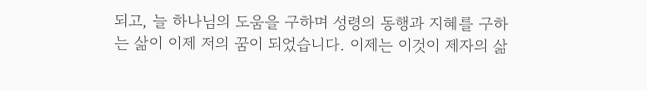되고, 늘 하나님의 도움을 구하며 성령의 동행과 지혜를 구하는 삶이 이제 저의 꿈이 되었습니다. 이제는 이것이 제자의 삶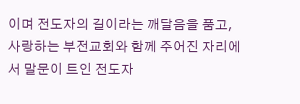이며 전도자의 길이라는 깨달음을 품고, 사랑하는 부전교회와 함께 주어진 자리에서 말문이 트인 전도자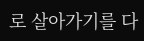로 살아가기를 다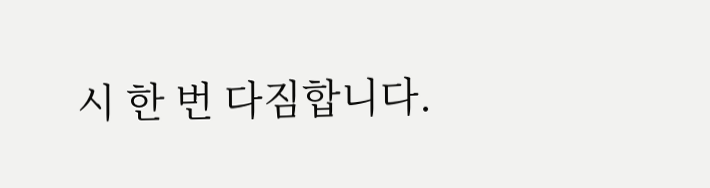시 한 번 다짐합니다.